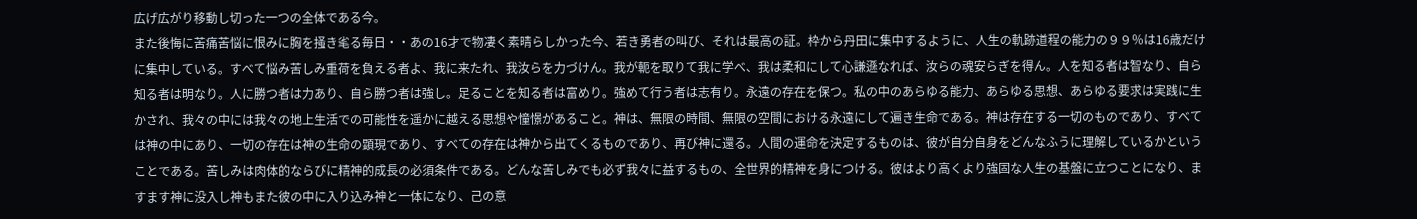広げ広がり移動し切った一つの全体である今。
また後悔に苦痛苦悩に恨みに胸を掻き毟る毎日・・あの16才で物凄く素晴らしかった今、若き勇者の叫び、それは最高の証。枠から丹田に集中するように、人生の軌跡道程の能力の９９％は16歳だけに集中している。すべて悩み苦しみ重荷を負える者よ、我に来たれ、我汝らを力づけん。我が軛を取りて我に学べ、我は柔和にして心謙遜なれば、汝らの魂安らぎを得ん。人を知る者は智なり、自ら知る者は明なり。人に勝つ者は力あり、自ら勝つ者は強し。足ることを知る者は富めり。強めて行う者は志有り。永遠の存在を保つ。私の中のあらゆる能力、あらゆる思想、あらゆる要求は実践に生かされ、我々の中には我々の地上生活での可能性を遥かに越える思想や憧憬があること。神は、無限の時間、無限の空間における永遠にして遍き生命である。神は存在する一切のものであり、すべては神の中にあり、一切の存在は神の生命の顕現であり、すべての存在は神から出てくるものであり、再び神に還る。人間の運命を決定するものは、彼が自分自身をどんなふうに理解しているかということである。苦しみは肉体的ならびに精神的成長の必須条件である。どんな苦しみでも必ず我々に益するもの、全世界的精神を身につける。彼はより高くより強固な人生の基盤に立つことになり、ますます神に没入し神もまた彼の中に入り込み神と一体になり、己の意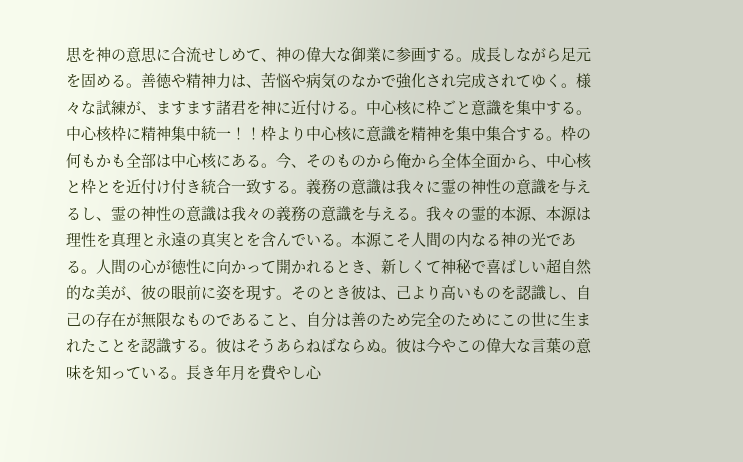思を神の意思に合流せしめて、神の偉大な御業に参画する。成長しながら足元を固める。善徳や精神力は、苦悩や病気のなかで強化され完成されてゆく。様々な試練が、ますます諸君を神に近付ける。中心核に枠ごと意識を集中する。中心核枠に精神集中統一！！枠より中心核に意識を精神を集中集合する。枠の何もかも全部は中心核にある。今、そのものから俺から全体全面から、中心核と枠とを近付け付き統合一致する。義務の意識は我々に霊の神性の意識を与えるし、霊の神性の意識は我々の義務の意識を与える。我々の霊的本源、本源は理性を真理と永遠の真実とを含んでいる。本源こそ人間の内なる神の光である。人間の心が徳性に向かって開かれるとき、新しくて神秘で喜ばしい超自然的な美が、彼の眼前に姿を現す。そのとき彼は、己より高いものを認識し、自己の存在が無限なものであること、自分は善のため完全のためにこの世に生まれたことを認識する。彼はそうあらねばならぬ。彼は今やこの偉大な言葉の意味を知っている。長き年月を費やし心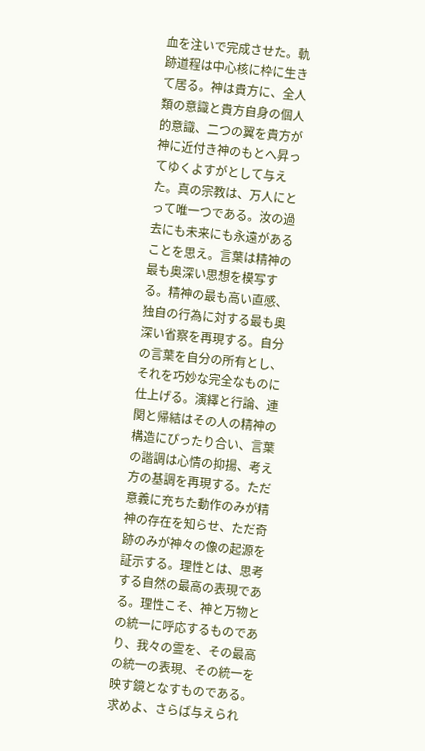血を注いで完成させた。軌跡道程は中心核に枠に生きて居る。神は貴方に、全人類の意識と貴方自身の個人的意識、二つの翼を貴方が神に近付き神のもとへ昇ってゆくよすがとして与えた。真の宗教は、万人にとって唯一つである。汝の過去にも未来にも永遠があることを思え。言葉は精神の最も奥深い思想を模写する。精神の最も高い直感、独自の行為に対する最も奥深い省察を再現する。自分の言葉を自分の所有とし、それを巧妙な完全なものに仕上げる。演繹と行論、連関と帰結はその人の精神の構造にぴったり合い、言葉の諧調は心情の抑揚、考え方の基調を再現する。ただ意義に充ちた動作のみが精神の存在を知らせ、ただ奇跡のみが神々の像の起源を証示する。理性とは、思考する自然の最高の表現である。理性こそ、神と万物との統一に呼応するものであり、我々の霊を、その最高の統一の表現、その統一を映す鏡となすものである。求めよ、さらば与えられ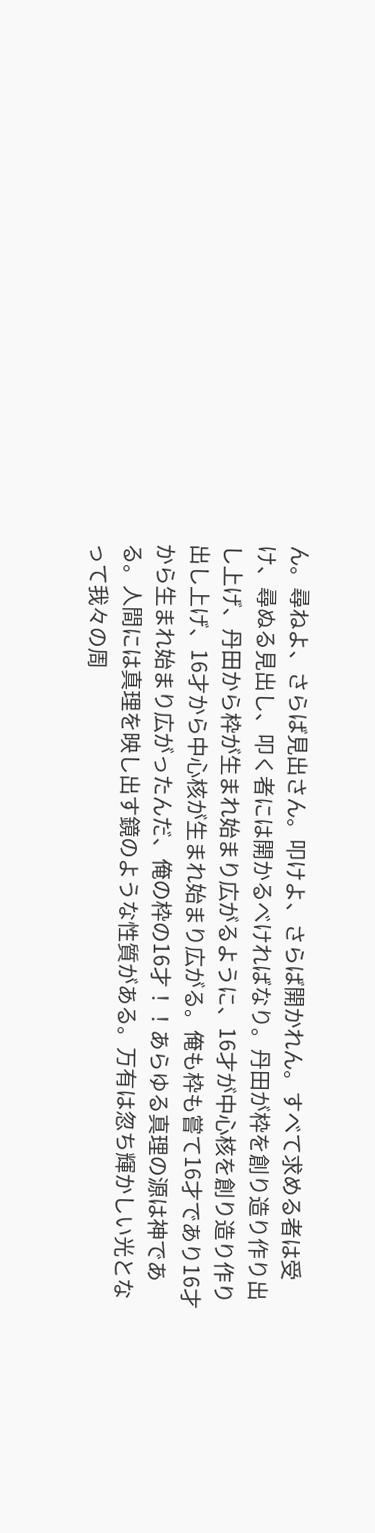ん。尋ねよ、さらば見出さん。叩けよ、さらば開かれん。すべて求める者は受け、尋ぬる見出し、叩く者には開かるべければなり。丹田が枠を創り造り作り出し上げ、丹田から枠が生まれ始まり広がるように、16才が中心核を創り造り作り出し上げ、16才から中心核が生まれ始まり広がる。俺も枠も嘗て16才であり16才から生まれ始まり広がったんだ、俺の枠の16才！！あらゆる真理の源は神である。人間には真理を映し出す鏡のような性質がある。万有は忽ち輝かしい光となって我々の周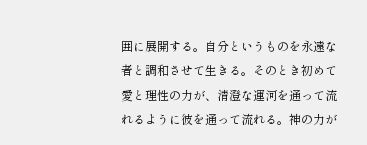囲に展開する。自分というものを永遠な者と調和させて生きる。そのとき初めて愛と理性の力が、清澄な運河を通って流れるように彼を通って流れる。神の力が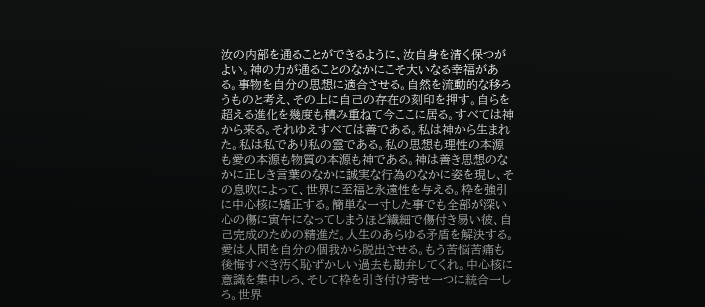汝の内部を通ることができるように、汝自身を清く保つがよい。神の力が通ることのなかにこそ大いなる幸福がある。事物を自分の思想に適合させる。自然を流動的な移ろうものと考え、その上に自己の存在の刻印を押す。自らを超える進化を幾度も積み重ねて今ここに居る。すべては神から来る。それゆえすべては善である。私は神から生まれた。私は私であり私の霊である。私の思想も理性の本源も愛の本源も物質の本源も神である。神は善き思想のなかに正しき言葉のなかに誠実な行為のなかに姿を現し、その息吹によって、世界に至福と永遠性を与える。枠を強引に中心核に矯正する。簡単な一寸した事でも全部が深い心の傷に寅午になってしまうほど繊細で傷付き易い彼、自己完成のための精進だ。人生のあらゆる矛盾を解決する。愛は人間を自分の個我から脱出させる。もう苦悩苦痛も後悔すべき汚く恥ずかしい過去も勘弁してくれ。中心核に意識を集中しろ、そして枠を引き付け寄せ一つに統合一しろ。世界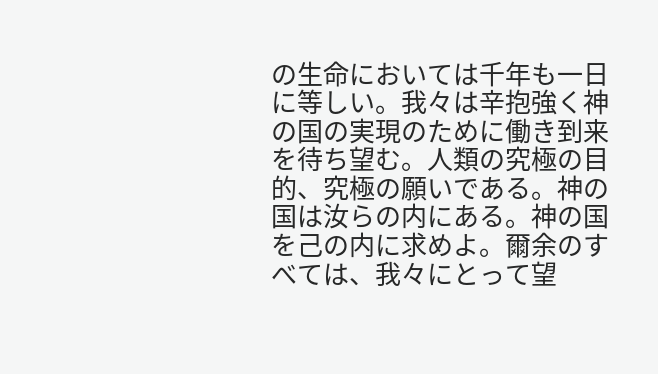の生命においては千年も一日に等しい。我々は辛抱強く神の国の実現のために働き到来を待ち望む。人類の究極の目的、究極の願いである。神の国は汝らの内にある。神の国を己の内に求めよ。爾余のすべては、我々にとって望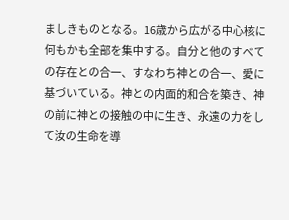ましきものとなる。16歳から広がる中心核に何もかも全部を集中する。自分と他のすべての存在との合一、すなわち神との合一、愛に基づいている。神との内面的和合を築き、神の前に神との接触の中に生き、永遠の力をして汝の生命を導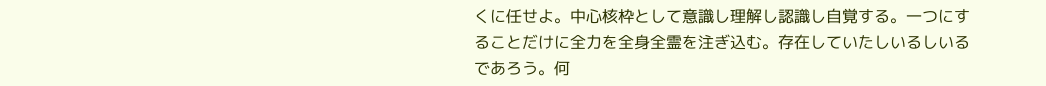くに任せよ。中心核枠として意識し理解し認識し自覚する。一つにすることだけに全力を全身全霊を注ぎ込む。存在していたしいるしいるであろう。何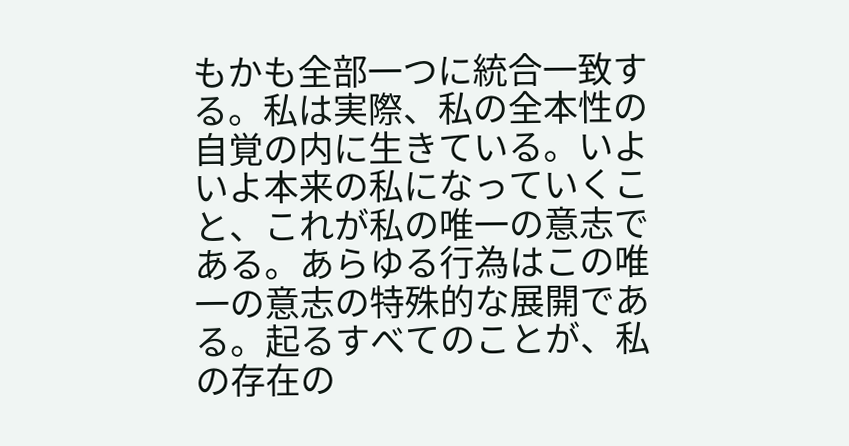もかも全部一つに統合一致する。私は実際、私の全本性の自覚の内に生きている。いよいよ本来の私になっていくこと、これが私の唯一の意志である。あらゆる行為はこの唯一の意志の特殊的な展開である。起るすべてのことが、私の存在の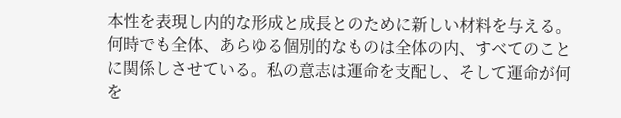本性を表現し内的な形成と成長とのために新しい材料を与える。何時でも全体、あらゆる個別的なものは全体の内、すべてのことに関係しさせている。私の意志は運命を支配し、そして運命が何を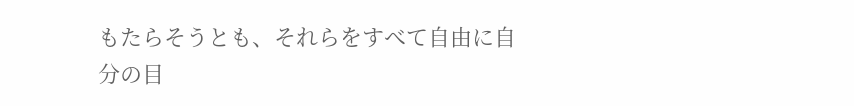もたらそうとも、それらをすべて自由に自分の目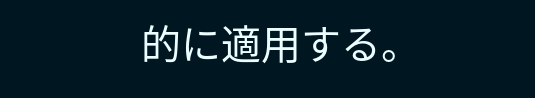的に適用する。